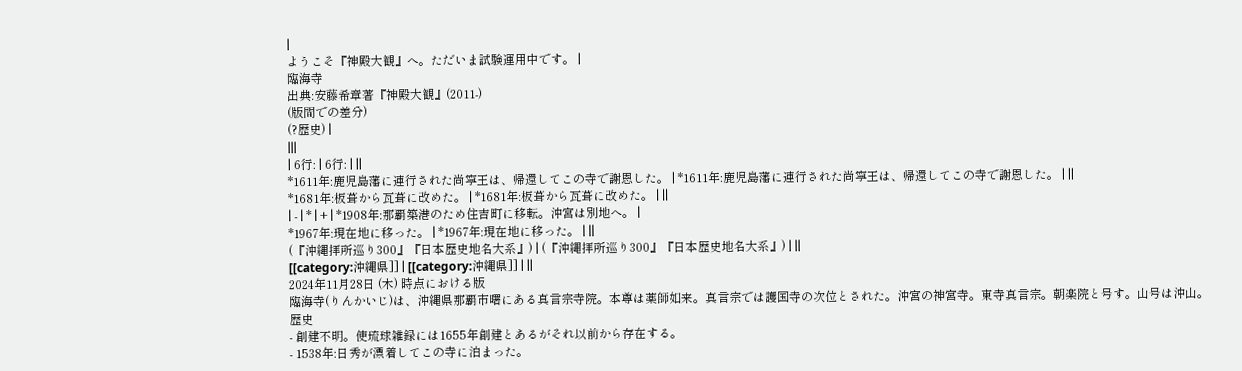|
ようこそ『神殿大観』へ。ただいま試験運用中です。 |
臨海寺
出典:安藤希章著『神殿大観』(2011-)
(版間での差分)
(?歴史) |
|||
| 6行: | 6行: | ||
*1611年:鹿児島藩に連行された尚寧王は、帰還してこの寺で謝恩した。 | *1611年:鹿児島藩に連行された尚寧王は、帰還してこの寺で謝恩した。 | ||
*1681年:板葺から瓦葺に改めた。 | *1681年:板葺から瓦葺に改めた。 | ||
| - | * | + | *1908年:那覇築港のため住吉町に移転。沖宮は別地へ。 |
*1967年:現在地に移った。 | *1967年:現在地に移った。 | ||
(『沖縄拝所巡り300』『日本歴史地名大系』) | (『沖縄拝所巡り300』『日本歴史地名大系』) | ||
[[category:沖縄県]] | [[category:沖縄県]] | ||
2024年11月28日 (木) 時点における版
臨海寺(りんかいじ)は、沖縄県那覇市曙にある真言宗寺院。本尊は薬師如来。真言宗では護国寺の次位とされた。沖宮の神宮寺。東寺真言宗。朝楽院と号す。山号は沖山。
歴史
- 創建不明。使琉球雑録には1655年創建とあるがそれ以前から存在する。
- 1538年:日秀が漂着してこの寺に泊まった。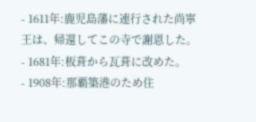- 1611年:鹿児島藩に連行された尚寧王は、帰還してこの寺で謝恩した。
- 1681年:板葺から瓦葺に改めた。
- 1908年:那覇築港のため住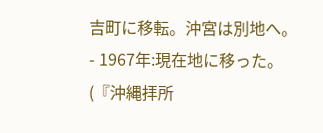吉町に移転。沖宮は別地へ。
- 1967年:現在地に移った。
(『沖縄拝所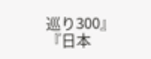巡り300』『日本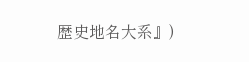歴史地名大系』)